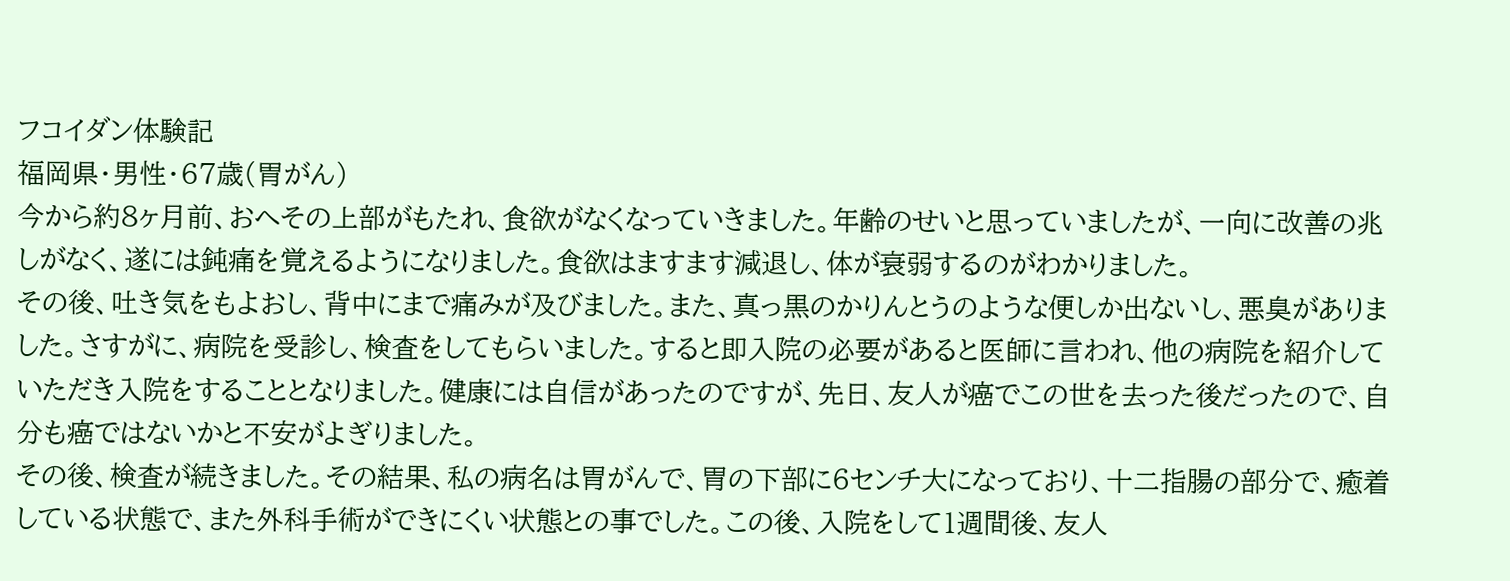フコイダン体験記
福岡県・男性・67歳(胃がん)
今から約8ヶ月前、おへその上部がもたれ、食欲がなくなっていきました。年齢のせいと思っていましたが、一向に改善の兆しがなく、遂には鈍痛を覚えるようになりました。食欲はますます減退し、体が衰弱するのがわかりました。
その後、吐き気をもよおし、背中にまで痛みが及びました。また、真っ黒のかりんとうのような便しか出ないし、悪臭がありました。さすがに、病院を受診し、検査をしてもらいました。すると即入院の必要があると医師に言われ、他の病院を紹介していただき入院をすることとなりました。健康には自信があったのですが、先日、友人が癌でこの世を去った後だったので、自分も癌ではないかと不安がよぎりました。
その後、検査が続きました。その結果、私の病名は胃がんで、胃の下部に6センチ大になっており、十二指腸の部分で、癒着している状態で、また外科手術ができにくい状態との事でした。この後、入院をして1週間後、友人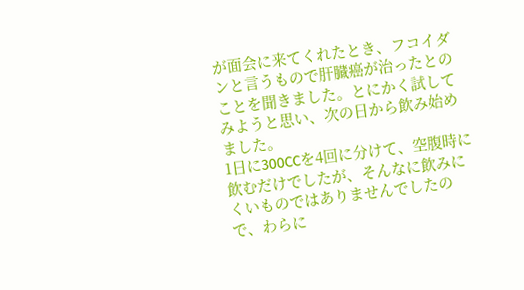が面会に来てくれたとき、フコイダンと言うもので肝臓癌が治ったとのことを聞きました。とにかく試してみようと思い、次の日から飲み始めました。
1日に300CCを4回に分けて、空腹時に飲むだけでしたが、そんなに飲みにくいものではありませんでしたので、わらに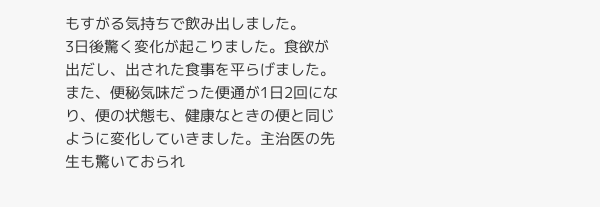もすがる気持ちで飲み出しました。
3日後驚く変化が起こりました。食欲が出だし、出された食事を平らげました。また、便秘気味だった便通が1日2回になり、便の状態も、健康なときの便と同じように変化していきました。主治医の先生も驚いておられ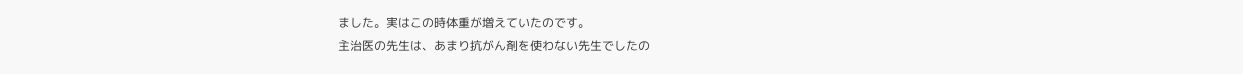ました。実はこの時体重が増えていたのです。
主治医の先生は、あまり抗がん剤を使わない先生でしたの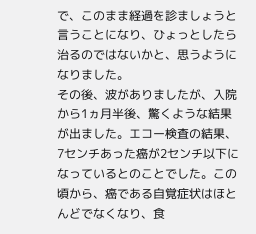で、このまま経過を診ましょうと言うことになり、ひょっとしたら治るのではないかと、思うようになりました。
その後、波がありましたが、入院から1ヵ月半後、驚くような結果が出ました。エコー検査の結果、7センチあった癌が2センチ以下になっているとのことでした。この頃から、癌である自覚症状はほとんどでなくなり、食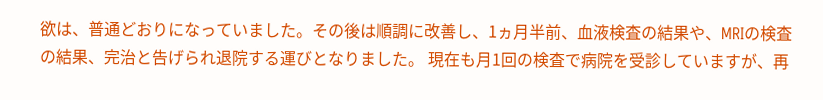欲は、普通どおりになっていました。その後は順調に改善し、1ヵ月半前、血液検査の結果や、MRIの検査の結果、完治と告げられ退院する運びとなりました。 現在も月1回の検査で病院を受診していますが、再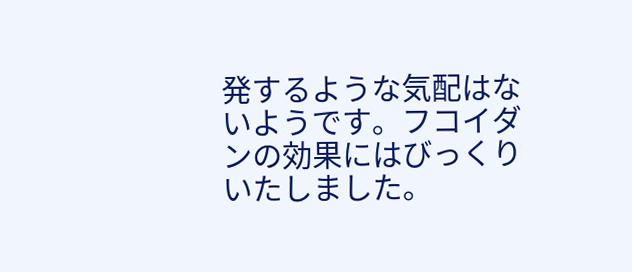発するような気配はないようです。フコイダンの効果にはびっくりいたしました。